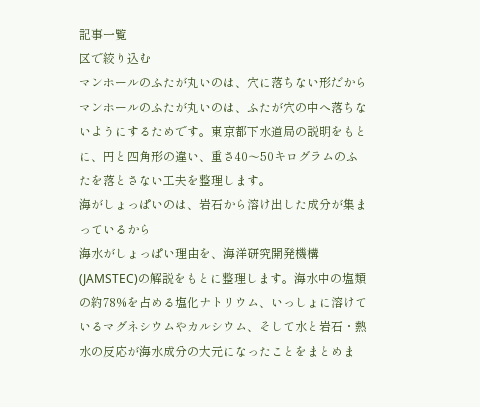記事一覧
区で絞り込む
マンホールのふたが丸いのは、穴に落ちない形だから
マンホールのふたが丸いのは、ふたが穴の中へ落ちないようにするためです。東京都下水道局の説明をもとに、円と四角形の違い、重さ40〜50キログラムのふたを落とさない工夫を整理します。
海がしょっぱいのは、岩石から溶け出した成分が集まっているから
海水がしょっぱい理由を、海洋研究開発機構(JAMSTEC)の解説をもとに整理します。海水中の塩類の約78%を占める塩化ナトリウム、いっしょに溶けているマグネシウムやカルシウム、そして水と岩石・熱水の反応が海水成分の大元になったことをまとめま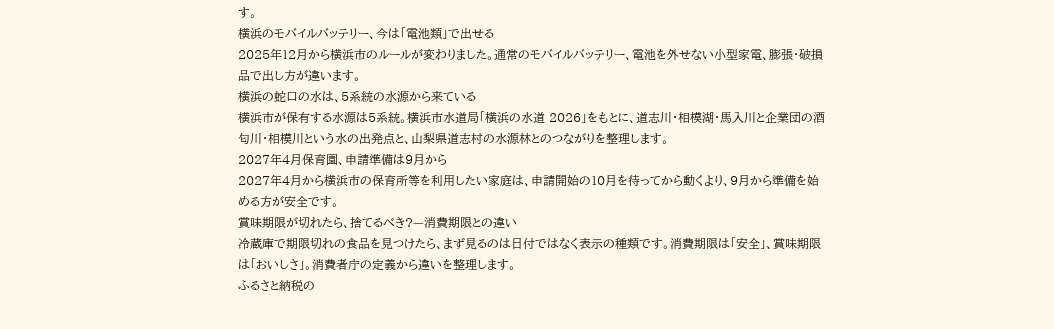す。
横浜のモバイルバッテリー、今は「電池類」で出せる
2025年12月から横浜市のルールが変わりました。通常のモバイルバッテリー、電池を外せない小型家電、膨張・破損品で出し方が違います。
横浜の蛇口の水は、5系統の水源から来ている
横浜市が保有する水源は5系統。横浜市水道局「横浜の水道 2026」をもとに、道志川・相模湖・馬入川と企業団の酒匂川・相模川という水の出発点と、山梨県道志村の水源林とのつながりを整理します。
2027年4月保育園、申請準備は9月から
2027年4月から横浜市の保育所等を利用したい家庭は、申請開始の10月を待ってから動くより、9月から準備を始める方が安全です。
賞味期限が切れたら、捨てるべき?—消費期限との違い
冷蔵庫で期限切れの食品を見つけたら、まず見るのは日付ではなく表示の種類です。消費期限は「安全」、賞味期限は「おいしさ」。消費者庁の定義から違いを整理します。
ふるさと納税の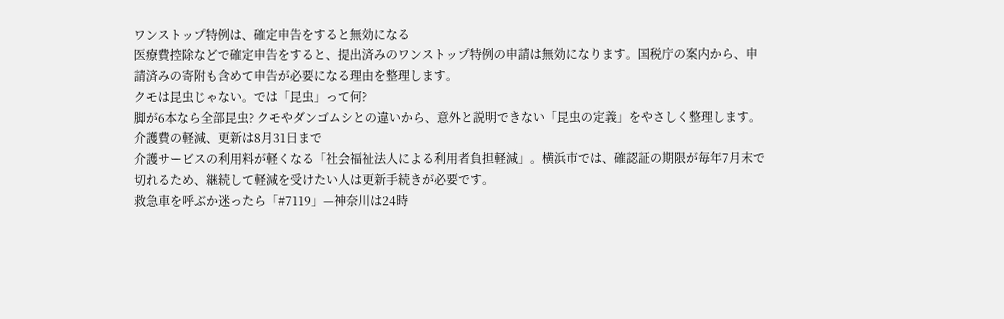ワンストップ特例は、確定申告をすると無効になる
医療費控除などで確定申告をすると、提出済みのワンストップ特例の申請は無効になります。国税庁の案内から、申請済みの寄附も含めて申告が必要になる理由を整理します。
クモは昆虫じゃない。では「昆虫」って何?
脚が6本なら全部昆虫? クモやダンゴムシとの違いから、意外と説明できない「昆虫の定義」をやさしく整理します。
介護費の軽減、更新は8月31日まで
介護サービスの利用料が軽くなる「社会福祉法人による利用者負担軽減」。横浜市では、確認証の期限が毎年7月末で切れるため、継続して軽減を受けたい人は更新手続きが必要です。
救急車を呼ぶか迷ったら「#7119」—神奈川は24時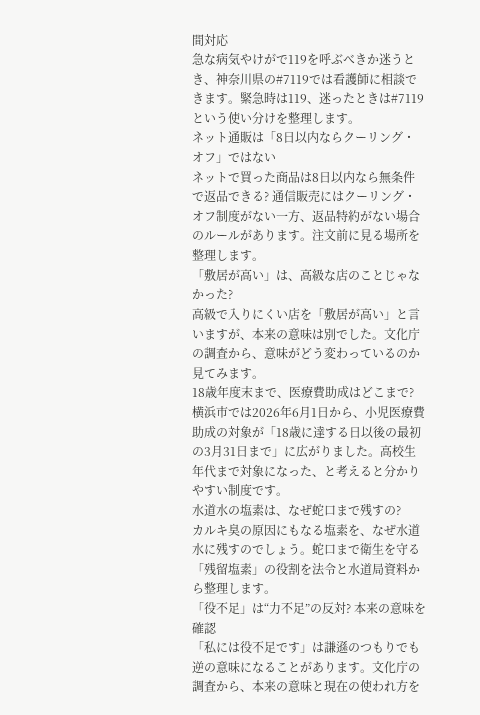間対応
急な病気やけがで119を呼ぶべきか迷うとき、神奈川県の#7119では看護師に相談できます。緊急時は119、迷ったときは#7119という使い分けを整理します。
ネット通販は「8日以内ならクーリング・オフ」ではない
ネットで買った商品は8日以内なら無条件で返品できる? 通信販売にはクーリング・オフ制度がない一方、返品特約がない場合のルールがあります。注文前に見る場所を整理します。
「敷居が高い」は、高級な店のことじゃなかった?
高級で入りにくい店を「敷居が高い」と言いますが、本来の意味は別でした。文化庁の調査から、意味がどう変わっているのか見てみます。
18歳年度末まで、医療費助成はどこまで?
横浜市では2026年6月1日から、小児医療費助成の対象が「18歳に達する日以後の最初の3月31日まで」に広がりました。高校生年代まで対象になった、と考えると分かりやすい制度です。
水道水の塩素は、なぜ蛇口まで残すの?
カルキ臭の原因にもなる塩素を、なぜ水道水に残すのでしょう。蛇口まで衛生を守る「残留塩素」の役割を法令と水道局資料から整理します。
「役不足」は“力不足”の反対? 本来の意味を確認
「私には役不足です」は謙遜のつもりでも逆の意味になることがあります。文化庁の調査から、本来の意味と現在の使われ方を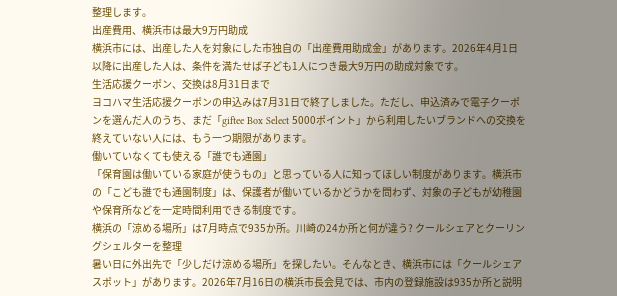整理します。
出産費用、横浜市は最大9万円助成
横浜市には、出産した人を対象にした市独自の「出産費用助成金」があります。2026年4月1日以降に出産した人は、条件を満たせば子ども1人につき最大9万円の助成対象です。
生活応援クーポン、交換は8月31日まで
ヨコハマ生活応援クーポンの申込みは7月31日で終了しました。ただし、申込済みで電子クーポンを選んだ人のうち、まだ「giftee Box Select 5000ポイント」から利用したいブランドへの交換を終えていない人には、もう一つ期限があります。
働いていなくても使える「誰でも通園」
「保育園は働いている家庭が使うもの」と思っている人に知ってほしい制度があります。横浜市の「こども誰でも通園制度」は、保護者が働いているかどうかを問わず、対象の子どもが幼稚園や保育所などを一定時間利用できる制度です。
横浜の「涼める場所」は7月時点で935か所。川崎の24か所と何が違う? クールシェアとクーリングシェルターを整理
暑い日に外出先で「少しだけ涼める場所」を探したい。そんなとき、横浜市には「クールシェアスポット」があります。2026年7月16日の横浜市長会見では、市内の登録施設は935か所と説明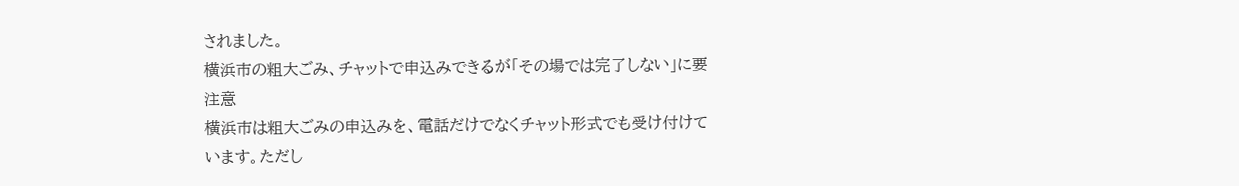されました。
横浜市の粗大ごみ、チャットで申込みできるが「その場では完了しない」に要注意
横浜市は粗大ごみの申込みを、電話だけでなくチャット形式でも受け付けています。ただし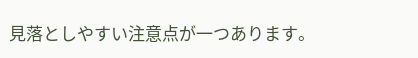見落としやすい注意点が一つあります。